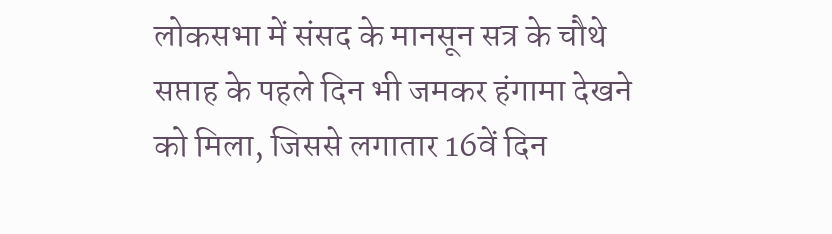लोकसभा में संसद के मानसून सत्र के चौथे सप्ताह के पहले दिन भी जमकर हंगामा देखने को मिला, जिससे लगातार 16वें दिन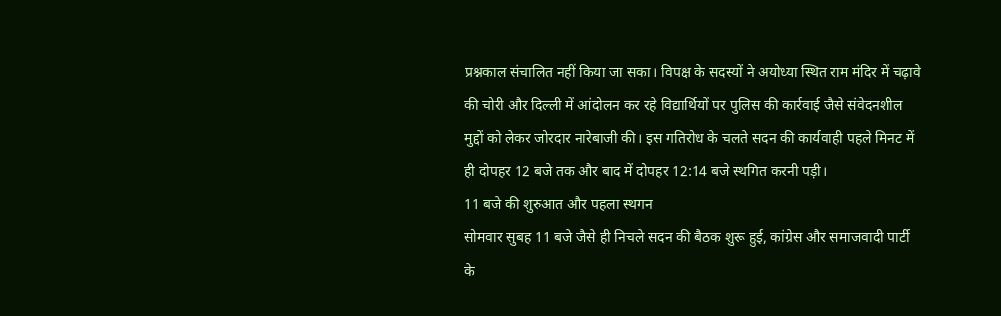प्रश्नकाल संचालित नहीं किया जा सका। विपक्ष के सदस्यों ने अयोध्या स्थित राम मंदिर में चढ़ावे की चोरी और दिल्ली में आंदोलन कर रहे विद्यार्थियों पर पुलिस की कार्रवाई जैसे संवेदनशील मुद्दों को लेकर जोरदार नारेबाजी की। इस गतिरोध के चलते सदन की कार्यवाही पहले मिनट में ही दोपहर 12 बजे तक और बाद में दोपहर 12:14 बजे स्थगित करनी पड़ी।
11 बजे की शुरुआत और पहला स्थगन
सोमवार सुबह 11 बजे जैसे ही निचले सदन की बैठक शुरू हुई, कांग्रेस और समाजवादी पार्टी के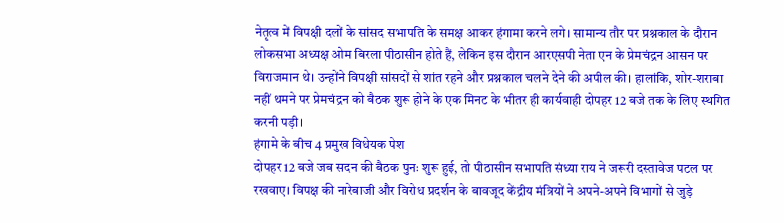नेतृत्व में विपक्षी दलों के सांसद सभापति के समक्ष आकर हंगामा करने लगे। सामान्य तौर पर प्रश्नकाल के दौरान लोकसभा अध्यक्ष ओम बिरला पीठासीन होते हैं, लेकिन इस दौरान आरएसपी नेता एन के प्रेमचंद्रन आसन पर विराजमान थे। उन्होंने विपक्षी सांसदों से शांत रहने और प्रश्नकाल चलने देने की अपील की। हालांकि, शोर-शराबा नहीं थमने पर प्रेमचंद्रन को बैठक शुरू होने के एक मिनट के भीतर ही कार्यवाही दोपहर 12 बजे तक के लिए स्थगित करनी पड़ी।
हंगामे के बीच 4 प्रमुख विधेयक पेश
दोपहर 12 बजे जब सदन की बैठक पुनः शुरू हुई, तो पीठासीन सभापति संध्या राय ने जरूरी दस्तावेज पटल पर रखवाए। विपक्ष की नारेबाजी और विरोध प्रदर्शन के बावजूद केंद्रीय मंत्रियों ने अपने-अपने विभागों से जुड़े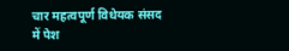चार महत्वपूर्ण विधेयक संसद में पेश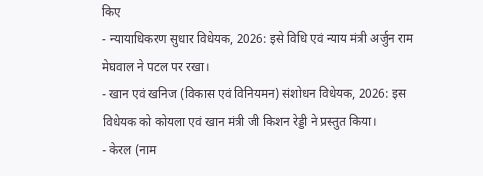किए
- न्यायाधिकरण सुधार विधेयक, 2026: इसे विधि एवं न्याय मंत्री अर्जुन राम मेघवाल ने पटल पर रखा।
- खान एवं खनिज (विकास एवं विनियमन) संशोधन विधेयक, 2026: इस विधेयक को कोयला एवं खान मंत्री जी किशन रेड्डी ने प्रस्तुत किया।
- केरल (नाम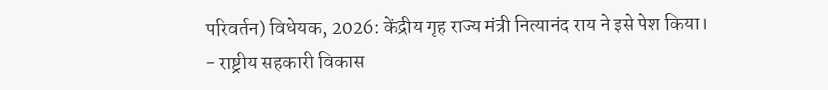परिवर्तन) विधेयक, 2026: केंद्रीय गृह राज्य मंत्री नित्यानंद राय ने इसे पेश किया।
- राष्ट्रीय सहकारी विकास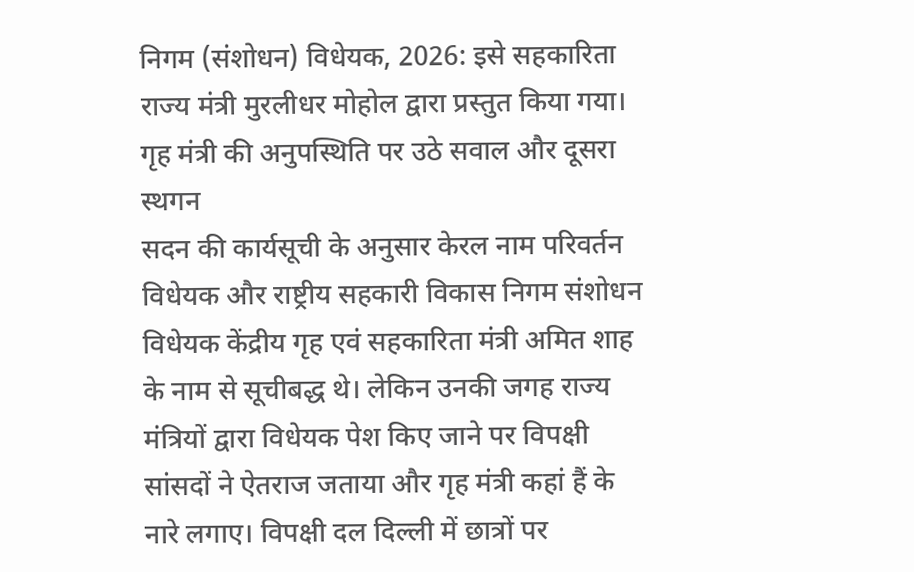निगम (संशोधन) विधेयक, 2026: इसे सहकारिता राज्य मंत्री मुरलीधर मोहोल द्वारा प्रस्तुत किया गया।
गृह मंत्री की अनुपस्थिति पर उठे सवाल और दूसरा स्थगन
सदन की कार्यसूची के अनुसार केरल नाम परिवर्तन विधेयक और राष्ट्रीय सहकारी विकास निगम संशोधन विधेयक केंद्रीय गृह एवं सहकारिता मंत्री अमित शाह के नाम से सूचीबद्ध थे। लेकिन उनकी जगह राज्य मंत्रियों द्वारा विधेयक पेश किए जाने पर विपक्षी सांसदों ने ऐतराज जताया और गृह मंत्री कहां हैं के नारे लगाए। विपक्षी दल दिल्ली में छात्रों पर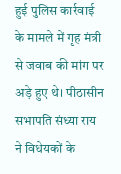हुई पुलिस कार्रवाई के मामले में गृह मंत्री से जवाब की मांग पर अड़े हुए थे। पीठासीन सभापति संध्या राय ने विधेयकों के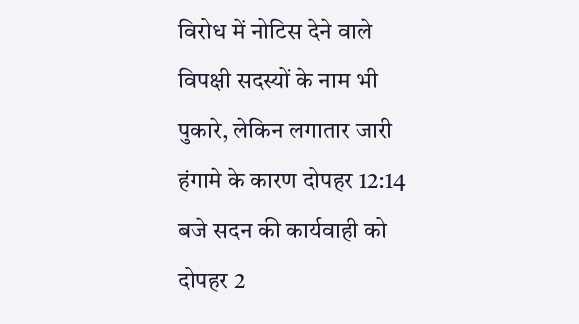विरोध में नोटिस देने वाले विपक्षी सदस्यों के नाम भी पुकारे, लेकिन लगातार जारी हंगामे के कारण दोपहर 12:14 बजे सदन की कार्यवाही को दोपहर 2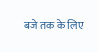बजे तक के लिए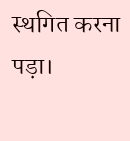स्थगित करना पड़ा।